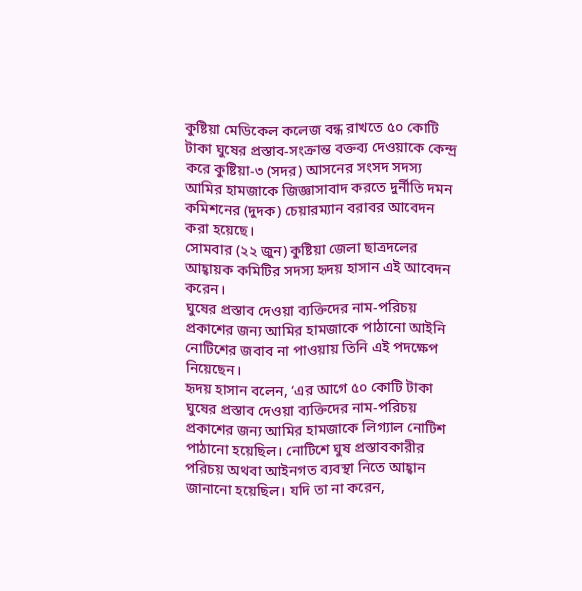কুষ্টিয়া মেডিকেল কলেজ বন্ধ রাখতে ৫০ কোটি টাকা ঘুষের প্রস্তাব-সংক্রান্ত বক্তব্য দেওয়াকে কেন্দ্র করে কুষ্টিয়া-৩ (সদর) আসনের সংসদ সদস্য আমির হামজাকে জিজ্ঞাসাবাদ করতে দুর্নীতি দমন কমিশনের (দুদক) চেয়ারম্যান বরাবর আবেদন করা হয়েছে।
সোমবার (২২ জুন) কুষ্টিয়া জেলা ছাত্রদলের আহ্বায়ক কমিটির সদস্য হৃদয় হাসান এই আবেদন করেন।
ঘুষের প্রস্তাব দেওয়া ব্যক্তিদের নাম-পরিচয় প্রকাশের জন্য আমির হামজাকে পাঠানো আইনি নোটিশের জবাব না পাওয়ায় তিনি এই পদক্ষেপ নিয়েছেন।
হৃদয় হাসান বলেন, ‘এর আগে ৫০ কোটি টাকা ঘুষের প্রস্তাব দেওয়া ব্যক্তিদের নাম-পরিচয় প্রকাশের জন্য আমির হামজাকে লিগ্যাল নোটিশ পাঠানো হয়েছিল। নোটিশে ঘুষ প্রস্তাবকারীর পরিচয় অথবা আইনগত ব্যবস্থা নিতে আহ্বান জানানো হয়েছিল। যদি তা না করেন,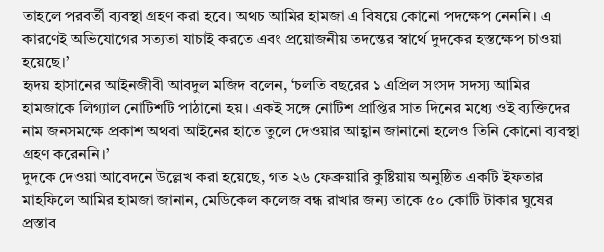তাহলে পরবর্তী ব্যবস্থা গ্রহণ করা হবে। অথচ আমির হামজা এ বিষয়ে কোনো পদক্ষেপ নেননি। এ কারণেই অভিযোগের সত্যতা যাচাই করতে এবং প্রয়োজনীয় তদন্তের স্বার্থে দুদকের হস্তক্ষেপ চাওয়া হয়েছে।’
হৃদয় হাসানের আইনজীবী আবদুল মজিদ বলেন, ‘চলতি বছরের ১ এপ্রিল সংসদ সদস্য আমির হামজাকে লিগ্যাল নোটিশটি পাঠানো হয়। একই সঙ্গে নোটিশ প্রাপ্তির সাত দিনের মধ্যে ওই ব্যক্তিদের নাম জনসমক্ষে প্রকাশ অথবা আইনের হাতে তুলে দেওয়ার আহ্বান জানানো হলেও তিনি কোনো ব্যবস্থা গ্রহণ করেননি।’
দুদকে দেওয়া আবেদনে উল্লেখ করা হয়েছে, গত ২৬ ফেব্রুয়ারি কুষ্টিয়ায় অনুষ্ঠিত একটি ইফতার মাহফিলে আমির হামজা জানান, মেডিকেল কলেজ বন্ধ রাখার জন্য তাকে ৫০ কোটি টাকার ঘুষের প্রস্তাব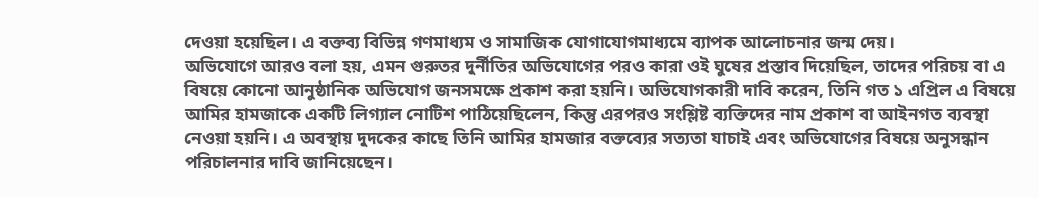দেওয়া হয়েছিল। এ বক্তব্য বিভিন্ন গণমাধ্যম ও সামাজিক যোগাযোগমাধ্যমে ব্যাপক আলোচনার জন্ম দেয়।
অভিযোগে আরও বলা হয়, এমন গুরুতর দুর্নীতির অভিযোগের পরও কারা ওই ঘুষের প্রস্তাব দিয়েছিল, তাদের পরিচয় বা এ বিষয়ে কোনো আনুষ্ঠানিক অভিযোগ জনসমক্ষে প্রকাশ করা হয়নি। অভিযোগকারী দাবি করেন, তিনি গত ১ এপ্রিল এ বিষয়ে আমির হামজাকে একটি লিগ্যাল নোটিশ পাঠিয়েছিলেন, কিন্তু এরপরও সংশ্লিষ্ট ব্যক্তিদের নাম প্রকাশ বা আইনগত ব্যবস্থা নেওয়া হয়নি। এ অবস্থায় দুদকের কাছে তিনি আমির হামজার বক্তব্যের সত্যতা যাচাই এবং অভিযোগের বিষয়ে অনুসন্ধান পরিচালনার দাবি জানিয়েছেন।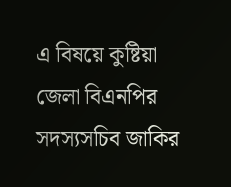এ বিষয়ে কুষ্টিয়া জেলা বিএনপির সদস্যসচিব জাকির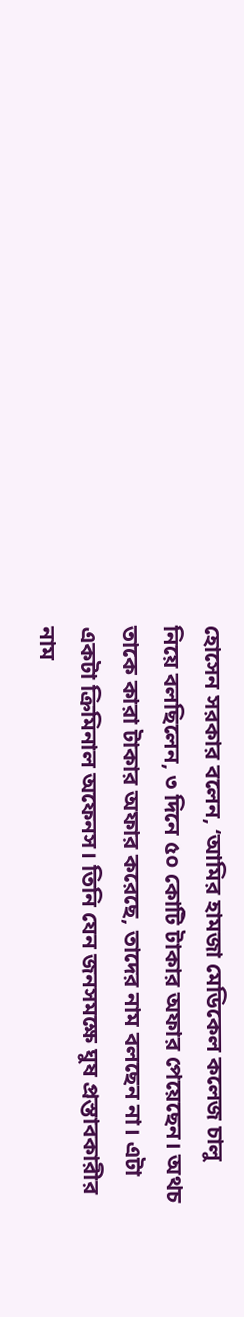হোসেন সরকার বলেন, ‘আমির হামজা মেডিকেল কলেজ চালু নিয়ে বলছিলেন, ৩ দিনে ৫০ কোটি টাকার অফার পেয়েছেন। অথচ তাকে কারা টাকার অফার করেছে, তাদের নাম বলছেন না। এটা একটা ক্রিমিনাল অফেনস। তিনি যেন জনসমক্ষে ঘুষ প্রস্তাবকারীর নাম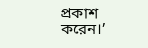প্রকাশ করেন।’